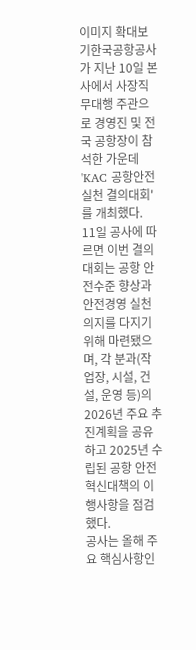이미지 확대보기한국공항공사가 지난 10일 본사에서 사장직무대행 주관으로 경영진 및 전국 공항장이 참석한 가운데 'KAC 공항안전 실천 결의대회'를 개최했다.
11일 공사에 따르면 이번 결의대회는 공항 안전수준 향상과 안전경영 실천 의지를 다지기 위해 마련됐으며, 각 분과(작업장, 시설, 건설, 운영 등)의 2026년 주요 추진계획을 공유하고 2025년 수립된 공항 안전 혁신대책의 이행사항을 점검했다.
공사는 올해 주요 핵심사항인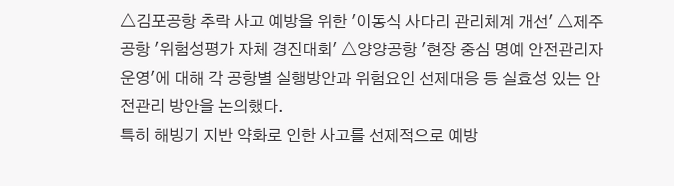△김포공항 추락 사고 예방을 위한 '이동식 사다리 관리체계 개선' △제주공항 '위험성평가 자체 경진대회' △양양공항 '현장 중심 명예 안전관리자 운영'에 대해 각 공항별 실행방안과 위험요인 선제대응 등 실효성 있는 안전관리 방안을 논의했다.
특히 해빙기 지반 약화로 인한 사고를 선제적으로 예방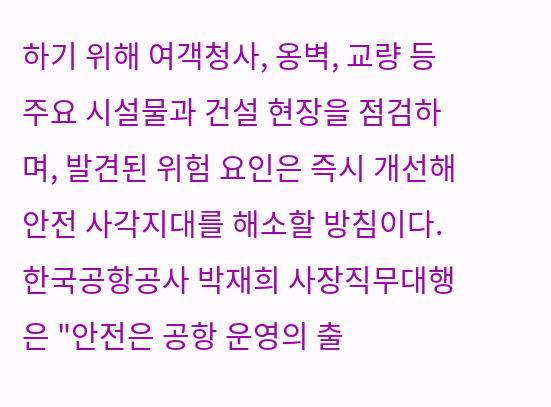하기 위해 여객청사, 옹벽, 교량 등 주요 시설물과 건설 현장을 점검하며, 발견된 위험 요인은 즉시 개선해 안전 사각지대를 해소할 방침이다.
한국공항공사 박재희 사장직무대행은 "안전은 공항 운영의 출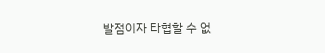발점이자 타협할 수 없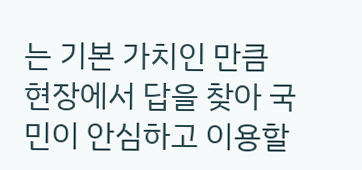는 기본 가치인 만큼 현장에서 답을 찾아 국민이 안심하고 이용할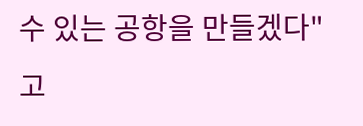수 있는 공항을 만들겠다"고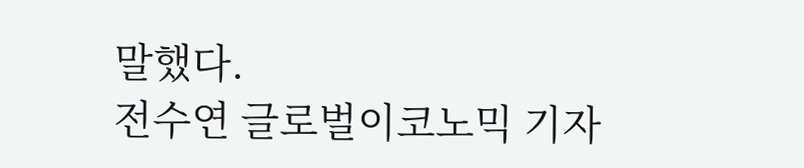말했다.
전수연 글로벌이코노믹 기자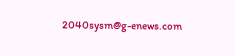2040sysm@g-enews.com